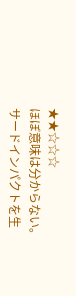★★☆☆☆
ほぼ意味は分からない。
サードインパクトを生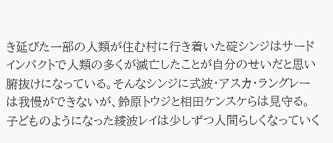き延びた一部の人類が住む村に行き着いた碇シンジはサードインパクトで人類の多くが滅亡したことが自分のせいだと思い腑抜けになっている。そんなシンジに式波・アスカ・ラングレーは我慢ができないが、鈴原トウジと相田ケンスケらは見守る。子どものようになった綾波レイは少しずつ人間らしくなっていく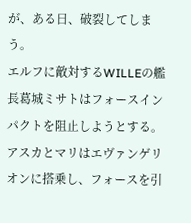が、ある日、破裂してしまう。
エルフに敵対するWILLEの艦長葛城ミサトはフォースインパクトを阻止しようとする。アスカとマリはエヴァンゲリオンに搭乗し、フォースを引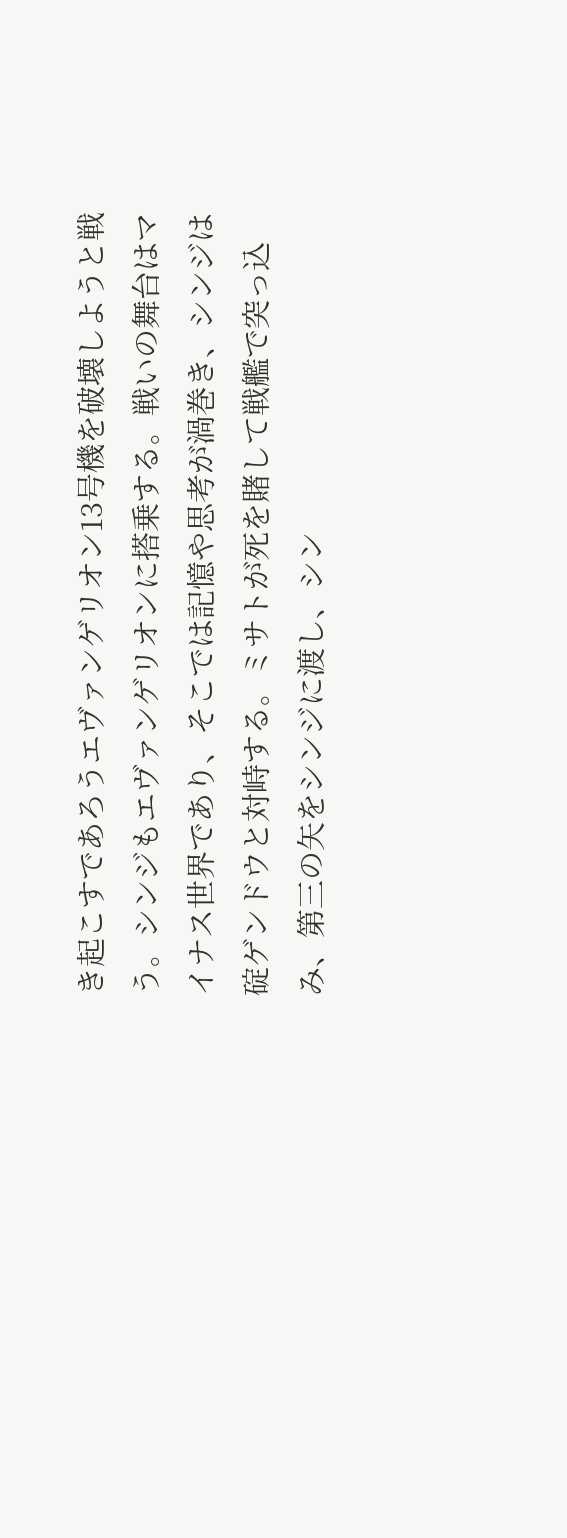き起こすであろうエヴァンゲリオン13号機を破壊しようと戦う。シンジもエヴァンゲリオンに搭乗する。戦いの舞台はマイナス世界であり、そこでは記憶や思考が渦巻き、シンジは碇ゲンドウと対峙する。ミサトが死を賭して戦艦で突っ込み、第三の矢をシンジに渡し、シン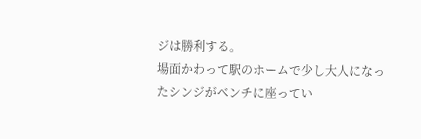ジは勝利する。
場面かわって駅のホームで少し大人になったシンジがベンチに座ってい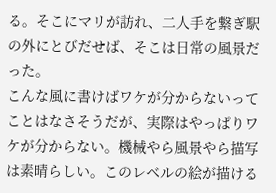る。そこにマリが訪れ、二人手を繋ぎ駅の外にとびだせば、そこは日常の風景だった。
こんな風に書けばワケが分からないってことはなさそうだが、実際はやっぱりワケが分からない。機械やら風景やら描写は素晴らしい。このレベルの絵が描ける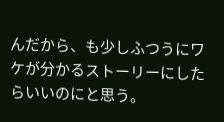んだから、も少しふつうにワケが分かるストーリーにしたらいいのにと思う。